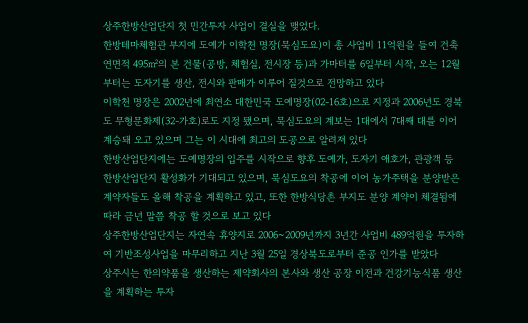상주한방산업단지 첫 민간투자 사업이 결실을 맺었다.
한방테마체험관 부지에 도예가 이학천 명장(묵심도요)이 총 사업비 11억원을 들여 건축 연면적 495㎡의 본 건물(공방, 체험실, 전시장 등)과 가마터를 6일부터 시작, 오는 12월부터는 도자기를 생산, 전시와 판매가 이루어 질것으로 전망하고 있다
이학천 명장은 2002년에 최연소 대한민국 도예명장(02-16호)으로 지정과 2006년도 경북도 무형문화제(32-가호)로도 지정 됐으며, 묵심도요의 계보는 1대에서 7대째 대를 이어 계승돼 오고 있으며 그는 이 시대에 최고의 도공으로 알려져 있다
한방산업단지에는 도예명장의 입주를 시작으로 향후 도예가, 도자기 애호가, 관광객 등 한방산업단지 활성화가 기대되고 있으며, 묵심도요의 착공에 이어 농가주택을 분양받은 계약자들도 올해 착공을 계획하고 있고, 또한 한방식당촌 부지도 분양 계약이 체결됨에 따라 금년 말쯤 착공 할 것으로 보고 있다
상주한방산업단지는 자연속 휴양지로 2006~2009년까지 3년간 사업비 489억원을 투자하여 기반조성사업을 마무리하고 지난 3월 25일 경상북도로부터 준공 인가를 받았다
상주시는 한의약품을 생산하는 제약회사의 본사와 생산 공장 이전과 건강기능식품 생산을 계획하는 투자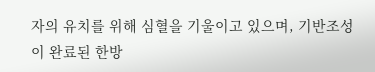자의 유치를 위해 심혈을 기울이고 있으며, 기반조성이 완료된 한방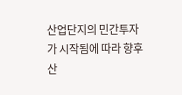산업단지의 민간투자가 시작됨에 따라 향후 산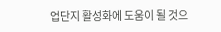업단지 활성화에 도움이 될 것으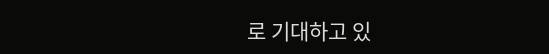로 기대하고 있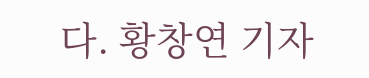다. 황창연 기자